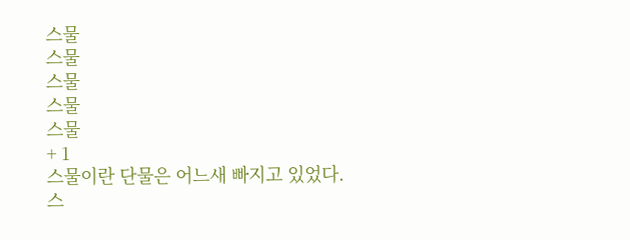스물
스물
스물
스물
스물
+ 1
스물이란 단물은 어느새 빠지고 있었다.
스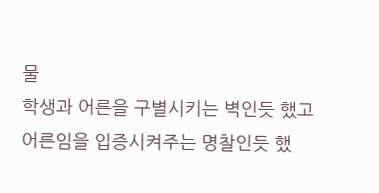물
학생과 어른을 구별시키는 벽인듯 했고
어른임을 입증시켜주는 명찰인듯 했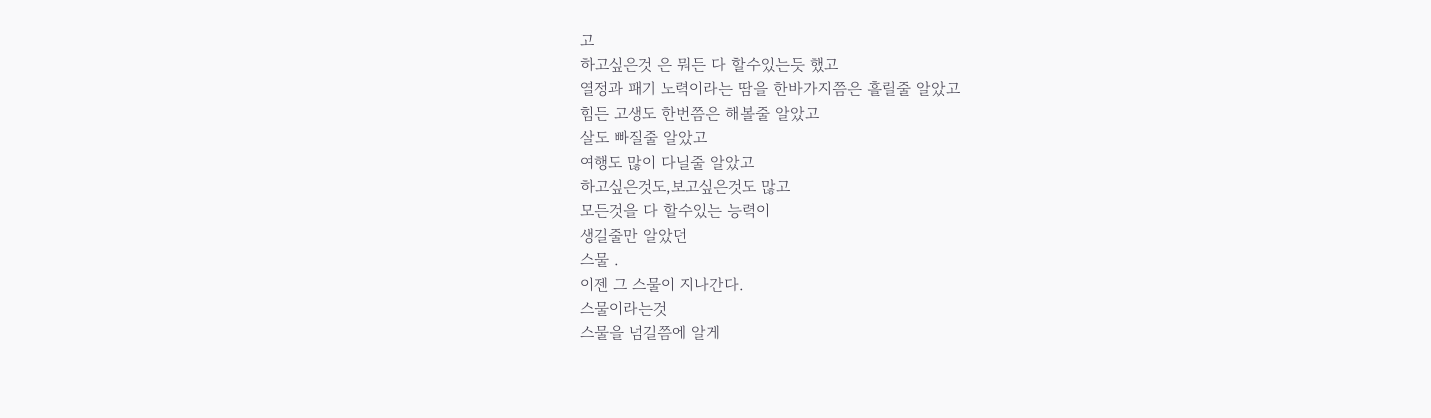고
하고싶은것 은 뭐든 다 할수있는듯 했고
열정과 패기 노력이라는 땀을 한바가지쯤은 흘릴줄 알았고
힘든 고생도 한번쯤은 해볼줄 알았고
살도 빠질줄 알았고
여행도 많이 다닐줄 알았고
하고싶은것도,보고싶은것도 많고
모든것을 다 할수있는 능력이
생길줄만 알았던
스물 .
이젠 그 스물이 지나간다.
스물이라는것
스물을 넘길쯤에 알게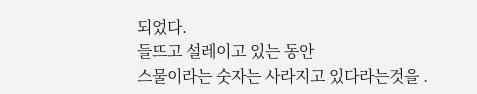되었다.
들뜨고 설레이고 있는 동안
스물이라는 숫자는 사라지고 있다라는것을 .